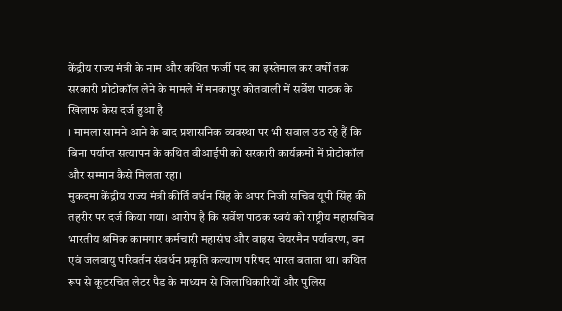केंद्रीय राज्य मंत्री के नाम और कथित फर्जी पद का इस्तेमाल कर वर्षों तक सरकारी प्रोटोकॉल लेने के मामले में मनकापुर कोतवाली में सर्वेश पाठक के खिलाफ केस दर्ज हुआ है
। मामला सामने आने के बाद प्रशासनिक व्यवस्था पर भी सवाल उठ रहे हैं कि बिना पर्याप्त सत्यापन के कथित वीआईपी को सरकारी कार्यक्रमों में प्रोटोकॉल और सम्मान कैसे मिलता रहा।
मुकदमा केंद्रीय राज्य मंत्री कीर्ति वर्धन सिंह के अपर निजी सचिव यूपी सिंह की तहरीर पर दर्ज किया गया। आरोप है कि सर्वेश पाठक स्वयं को राष्ट्रीय महासचिव भारतीय श्रमिक कामगार कर्मचारी महासंघ और वाइस चेयरमैन पर्यावरण, वन एवं जलवायु परिवर्तन संवर्धन प्रकृति कल्याण परिषद भारत बताता था। कथित रूप से कूटरचित लेटर पैड के माध्यम से जिलाधिकारियों और पुलिस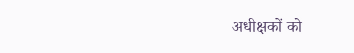अधीक्षकों को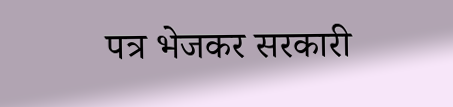पत्र भेजकर सरकारी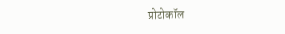प्रोटोकॉल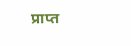प्राप्त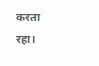करता रहा।